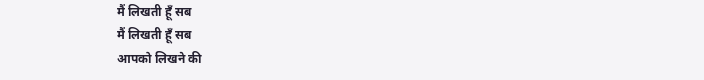मैं लिखती हूँ सब
मैं लिखती हूँ सब
आपको लिखने की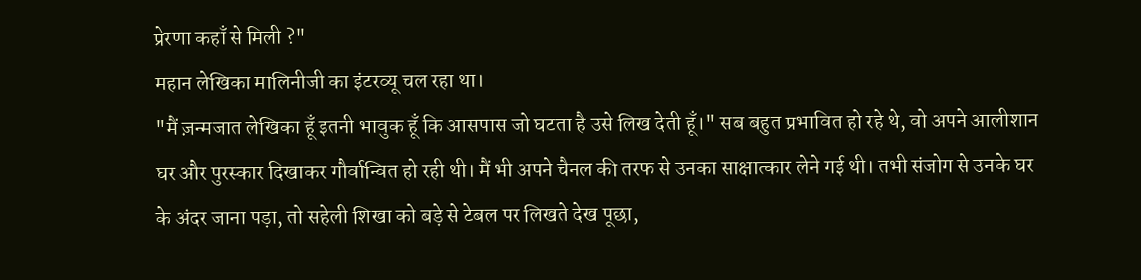प्रेरणा कहाँ से मिली ?"
महान लेखिका मालिनीजी का इंटरव्यू चल रहा था।
"मैं ज़न्मजात लेखिका हूँ इतनी भावुक हूँ कि आसपास जो घटता है उसे लिख देती हूँ।" सब बहुत प्रभावित हो रहे थे, वो अपने आलीशान घर और पुरस्कार दिखाकर गौर्वान्वित हो रही थी। मैं भी अपने चैनल की तरफ से उनका साक्षात्कार लेने गई थी। तभी संजोग से उनके घर के अंदर जाना पड़ा, तो सहेली शिखा को बड़े से टेबल पर लिखते देख पूछा,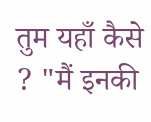तुम यहाँ कैसे ? "मैं इनकी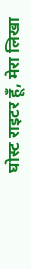घोस्ट राइटर हूँ, मेरा लिखा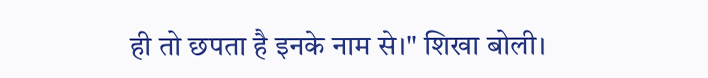ही तो छपता है इनके नाम से।" शिखा बोली।